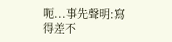呃...事先聲明:寫得差不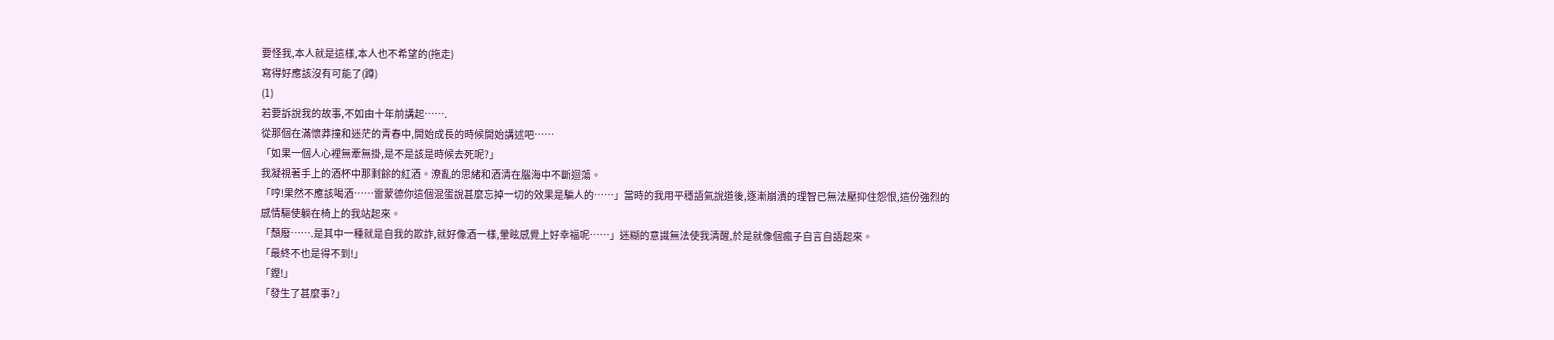要怪我,本人就是這樣,本人也不希望的(拖走)
寫得好應該沒有可能了(蹲)
(1)
若要訴說我的故事,不如由十年前講起…….
從那個在滿懷莽撞和迷茫的青春中,開始成長的時候開始講述吧……
「如果一個人心裡無牽無掛,是不是該是時候去死呢?」
我凝視著手上的酒杯中那剩餘的紅酒。潦亂的思緒和酒清在腦海中不斷迴蕩。
「哼!果然不應該喝酒……雷蒙德你這個混蛋說甚麼忘掉一切的效果是騙人的……」當時的我用平穩語氣說道後,逐漸崩潰的理智已無法壓抑住怨恨,這份強烈的感情驅使躺在椅上的我站起來。
「頹廢…….是其中一種就是自我的欺詐,就好像酒一樣,暈眩感覺上好幸福呢……」迷糊的意識無法使我清醒,於是就像個瘋子自言自語起來。
「最終不也是得不到!」
「鏗!」
「發生了甚麼事?」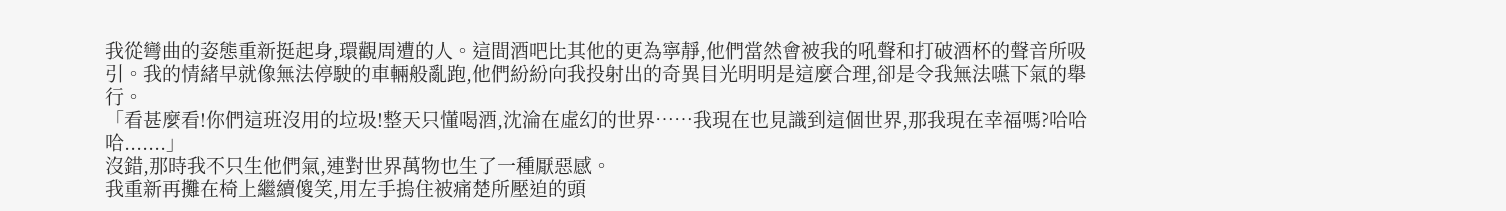我從彎曲的姿態重新挺起身,環觀周遭的人。這間酒吧比其他的更為寧靜,他們當然會被我的吼聲和打破酒杯的聲音所吸引。我的情緒早就像無法停駛的車輛般亂跑,他們紛紛向我投射出的奇異目光明明是這麼合理,卻是令我無法嚥下氣的舉行。
「看甚麼看!你們這班沒用的垃圾!整天只懂喝酒,沈淪在虛幻的世界……我現在也見識到這個世界,那我現在幸福嗎?哈哈哈.......」
沒錯,那時我不只生他們氣,連對世界萬物也生了一種厭惡感。
我重新再攤在椅上繼續傻笑,用左手摀住被痛楚所壓迫的頭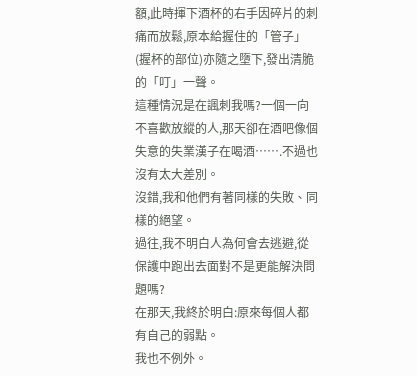額,此時揮下酒杯的右手因碎片的刺痛而放鬆,原本給握住的「管子」(握杯的部位)亦隨之墮下,發出清脆的「叮」一聲。
這種情況是在諷刺我嗎?一個一向不喜歡放縱的人,那天卻在酒吧像個失意的失業漢子在喝酒…….不過也沒有太大差別。
沒錯,我和他們有著同樣的失敗、同樣的絕望。
過往,我不明白人為何會去逃避,從保護中跑出去面對不是更能解決問題嗎?
在那天,我終於明白:原來每個人都有自己的弱點。
我也不例外。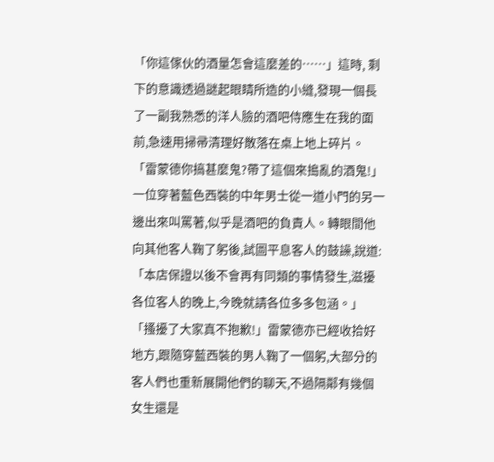「你這傢伙的酒量怎會這麼差的……」這時, 剩下的意識透過謎起眼睛所造的小縫,發現一個長了一副我熟悉的洋人臉的酒吧侍應生在我的面前,急速用掃帚清理好散落在桌上地上碎片。
「雷蒙德你搞甚麼鬼?帶了這個來搗亂的酒鬼!」一位穿著藍色西裝的中年男士從一道小門的另一邊出來叫罵著,似乎是酒吧的負責人。轉眼間他向其他客人鞠了躬後,試圖平息客人的鼓譟,說道:「本店保證以後不會再有同類的事情發生,滋擾各位客人的晚上,今晚就請各位多多包涵。」
「搔擾了大家真不抱歉!」雷蒙德亦已經收拾好地方,跟隨穿藍西裝的男人鞠了一個躬,大部分的客人們也重新展開他們的聊天,不過隔鄰有幾個女生還是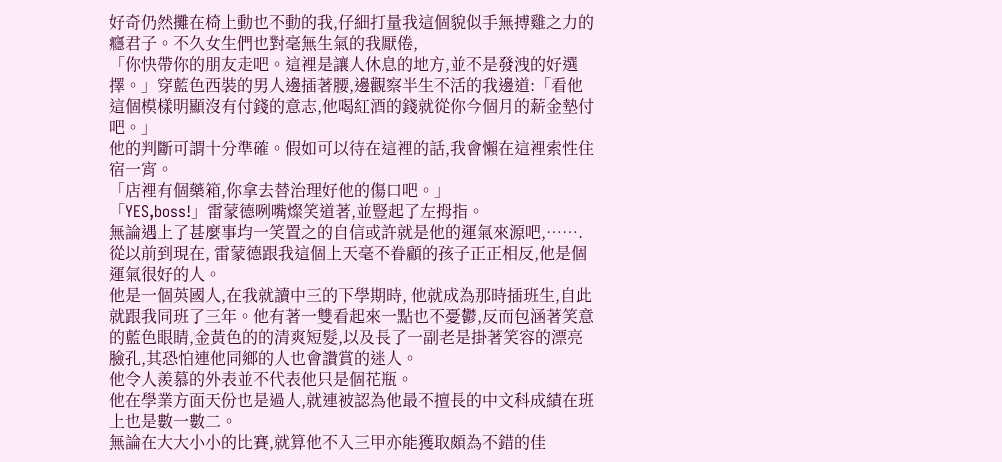好奇仍然攤在椅上動也不動的我,仔細打量我這個貌似手無搏雞之力的癮君子。不久女生們也對毫無生氣的我厭倦,
「你快帶你的朋友走吧。這裡是讓人休息的地方,並不是發洩的好選擇。」穿藍色西裝的男人邊插著腰,邊觀察半生不活的我邊道:「看他這個模樣明顯沒有付錢的意志,他喝紅酒的錢就從你今個月的薪金墊付吧。」
他的判斷可謂十分準確。假如可以待在這裡的話,我會懶在這裡索性住宿一宵。
「店裡有個藥箱,你拿去替治理好他的傷口吧。」
「YES,boss!」雷蒙德咧嘴燦笑道著,並豎起了左拇指。
無論遇上了甚麼事均一笑置之的自信或許就是他的運氣來源吧,…….
從以前到現在, 雷蒙德跟我這個上天毫不眷顧的孩子正正相反,他是個運氣很好的人。
他是一個英國人,在我就讀中三的下學期時, 他就成為那時插班生,自此就跟我同班了三年。他有著一雙看起來一點也不憂鬱,反而包涵著笑意的藍色眼睛,金黃色的的清爽短髮,以及長了一副老是掛著笑容的漂亮臉孔,其恐怕連他同鄉的人也會讚賞的迷人。
他令人羨慕的外表並不代表他只是個花瓶。
他在學業方面天份也是過人,就連被認為他最不擅長的中文科成績在班上也是數一數二。
無論在大大小小的比賽,就算他不入三甲亦能獲取頗為不錯的佳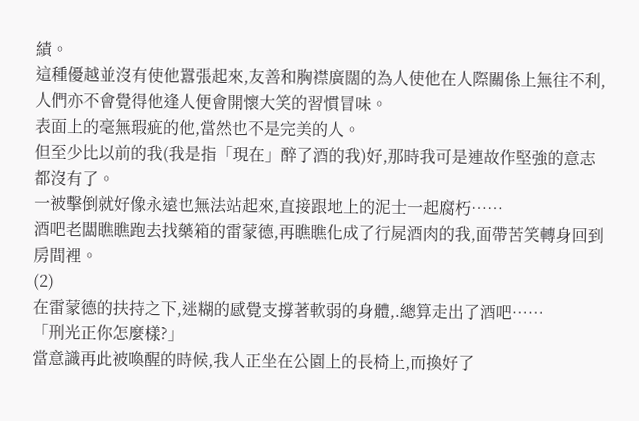績。
這種優越並沒有使他囂張起來,友善和胸襟廣闊的為人使他在人際關係上無往不利,人們亦不會覺得他逢人便會開懷大笑的習慣冒味。
表面上的毫無瑕疵的他,當然也不是完美的人。
但至少比以前的我(我是指「現在」醉了酒的我)好,那時我可是連故作堅強的意志都沒有了。
一被擊倒就好像永遠也無法站起來,直接跟地上的泥士一起腐朽……
酒吧老闆瞧瞧跑去找藥箱的雷蒙德,再瞧瞧化成了行屍酒肉的我,面帶苦笑轉身回到房間裡。
(2)
在雷蒙德的扶持之下,迷糊的感覺支撐著軟弱的身體,.總算走出了酒吧……
「刑光正你怎麼樣?」
當意識再此被喚醒的時候,我人正坐在公園上的長椅上,而換好了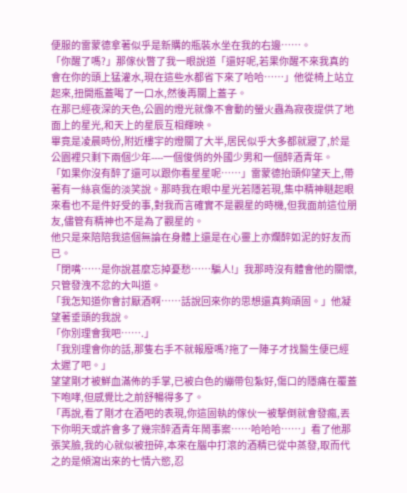便服的雷蒙德拿著似乎是新購的瓶裝水坐在我的右邊……。
「你醒了嗎?」那傢伙瞥了我一眼說道「還好呢,若果你醒不來我真的會在你的頭上猛灌水,現在這些水都省下來了哈哈……」他從椅上站立起來,扭開瓶蓋喝了一口水,然後再關上蓋子。
在那已經夜深的天色,公園的燈光就像不會動的螢火蟲為寂夜提供了地面上的星光,和天上的星辰互相輝映。
畢竟是凌晨時份,附近樓宇的燈關了大半,居民似乎大多都就寢了,於是公園裡只剩下兩個少年----一個俊俏的外國少男和一個醉酒青年。
「如果你沒有醉了還可以跟你看星星呢……」雷蒙德抬頭仰望天上,帶著有一絲哀傷的淡笑說。那時我在眼中星光若隱若現,集中精神瞇起眼來看也不是件好受的事,對我而言確實不是觀星的時機,但我面前這位朋友,儘管有精神也不是為了觀星的。
他只是來陪陪我這個無論在身體上還是在心靈上亦爛醉如泥的好友而已。
「閉嘴……是你說甚麼忘掉憂愁……騙人!」我那時沒有體會他的關懷,只管發洩不忿的大叫道。
「我怎知道你會討厭酒啊……話說回來你的思想還真夠頑固。」他凝望著垂頭的我說。
「你別理會我吧…….」
「我別理會你的話,那隻右手不就報廢嗎?拖了一陣子才找醫生便已經太遲了吧。」
望望剛才被鮮血滿佈的手掌,已被白色的繃帶包紮好,傷口的隱痛在覆蓋下咆哮,但感覺比之前舒暢得多了。
「再說,看了剛才在酒吧的表現,你這固執的傢伙一被擊倒就會發瘋,丟下你明天或許會多了幾宗醉酒青年鬧事案……哈哈哈……」看了他那張笑臉,我的心就似被扭碎,本來在腦中打滾的酒精已從中蒸發,取而代之的是傾瀉出來的七情六慾,忍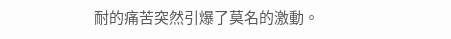耐的痛苦突然引爆了莫名的激動。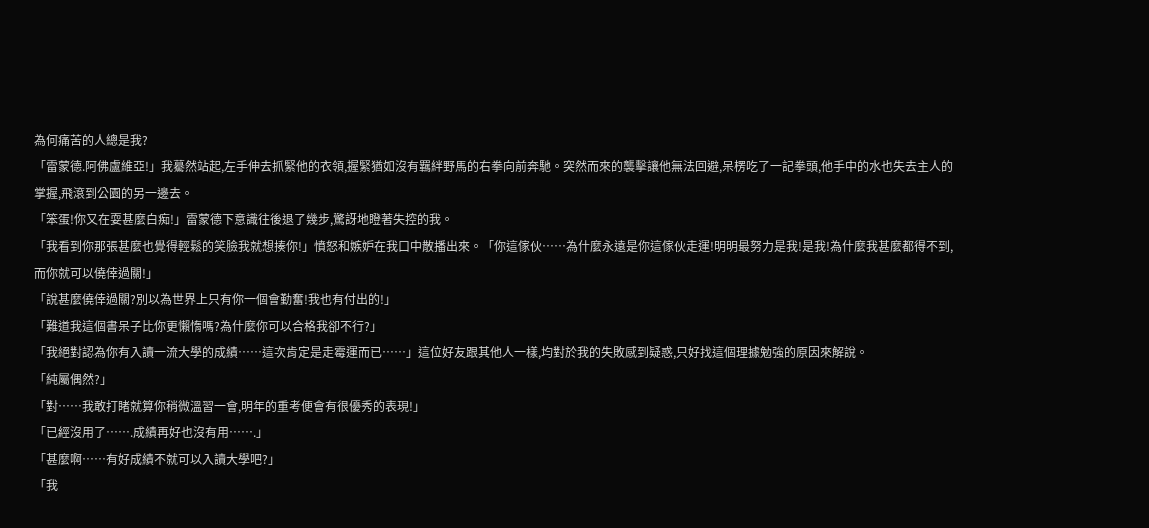為何痛苦的人總是我?
「雷蒙德.阿佛盧維亞!」我驀然站起,左手伸去抓緊他的衣領,握緊猶如沒有羈絆野馬的右拳向前奔馳。突然而來的襲擊讓他無法回避,呆楞吃了一記拳頭,他手中的水也失去主人的掌握,飛滾到公園的另一邊去。
「笨蛋!你又在耍甚麼白痴!」雷蒙德下意識往後退了幾步,驚訝地瞪著失控的我。
「我看到你那張甚麼也覺得輕鬆的笑臉我就想揍你!」憤怒和嫉妒在我口中散播出來。「你這傢伙……為什麼永遠是你這傢伙走運!明明最努力是我!是我!為什麼我甚麼都得不到,而你就可以僥倖過關!」
「說甚麼僥倖過關?別以為世界上只有你一個會勤奮!我也有付出的!」
「難道我這個書呆子比你更懶惰嗎?為什麼你可以合格我卻不行?」
「我絕對認為你有入讀一流大學的成績……這次肯定是走霉運而已……」這位好友跟其他人一樣,均對於我的失敗感到疑惑,只好找這個理據勉強的原因來解說。
「純屬偶然?」
「對……我敢打睹就算你稍微溫習一會,明年的重考便會有很優秀的表現!」
「已經沒用了…….成績再好也沒有用…….」
「甚麼啊……有好成績不就可以入讀大學吧?」
「我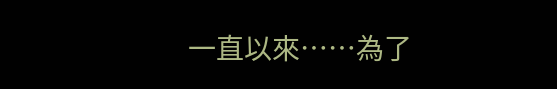一直以來……為了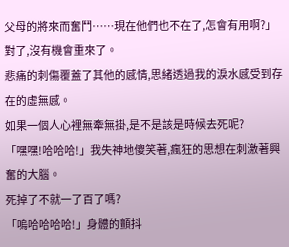父母的將來而奮鬥……現在他們也不在了,怎會有用啊?」
對了,沒有機會重來了。
悲痛的刺傷覆蓋了其他的感情,思緒透過我的淚水感受到存在的虛無感。
如果一個人心裡無牽無掛,是不是該是時候去死呢?
「嘿嘿!哈哈哈!」我失神地傻笑著,瘋狂的思想在刺激著興奮的大腦。
死掉了不就一了百了嗎?
「嗚哈哈哈哈!」身體的顫抖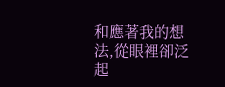和應著我的想法,從眼裡卻泛起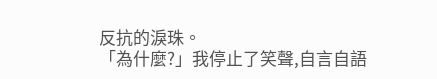反抗的淚珠。
「為什麼?」我停止了笑聲,自言自語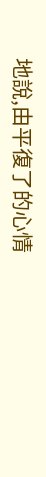地說,由平復了的心情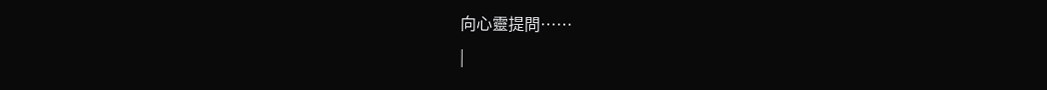向心靈提問……
|